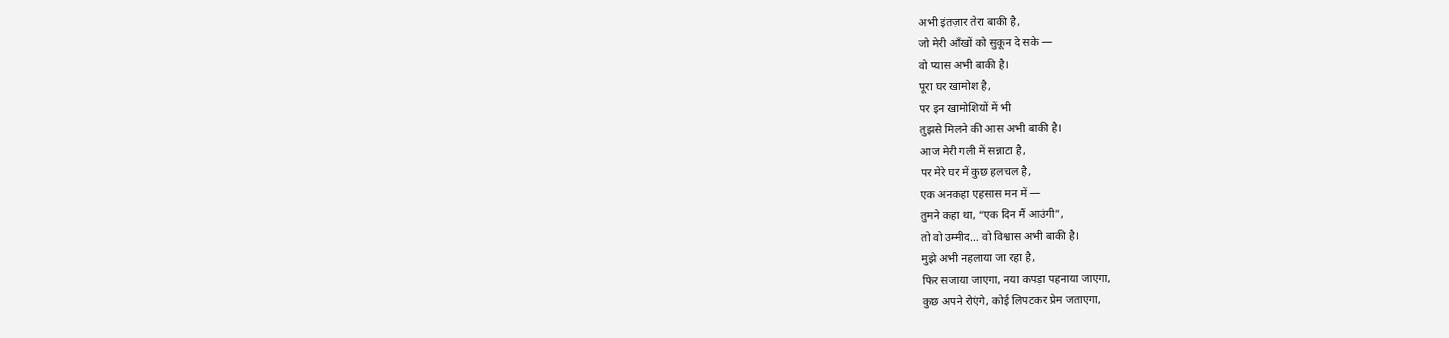अभी इंतज़ार तेरा बाकी है,
जो मेरी आँखों को सुकून दे सके —
वो प्यास अभी बाकी है।
पूरा घर खामोश है,
पर इन खामोशियों में भी
तुझसे मिलने की आस अभी बाकी है।
आज मेरी गली में सन्नाटा है,
पर मेरे घर में कुछ हलचल है,
एक अनकहा एहसास मन में —
तुमने कहा था, “एक दिन मैं आउंगी”,
तो वो उम्मीद… वो विश्वास अभी बाकी है।
मुझे अभी नहलाया जा रहा है,
फिर सजाया जाएगा, नया कपड़ा पहनाया जाएगा,
कुछ अपने रोएंगे, कोई लिपटकर प्रेम जताएगा,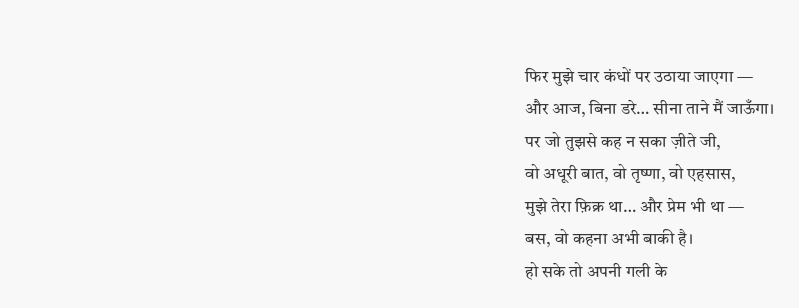फिर मुझे चार कंधों पर उठाया जाएगा —
और आज, बिना डरे… सीना ताने मैं जाऊँगा।
पर जो तुझसे कह न सका ज़ीते जी,
वो अधूरी बात, वो तृष्णा, वो एहसास,
मुझे तेरा फ़िक्र था… और प्रेम भी था —
बस, वो कहना अभी बाकी है।
हो सके तो अपनी गली के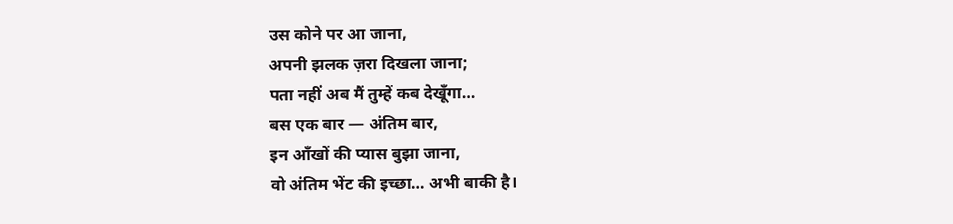उस कोने पर आ जाना,
अपनी झलक ज़रा दिखला जाना;
पता नहीं अब मैं तुम्हें कब देखूँगा…
बस एक बार — अंतिम बार,
इन आँखों की प्यास बुझा जाना,
वो अंतिम भेंट की इच्छा… अभी बाकी है।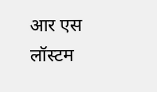आर एस लॉस्टम